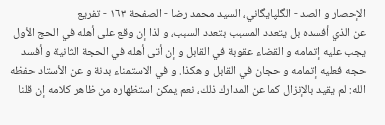الإحصار و الصد - الگلپايگاني، السيد محمد رضا - الصفحة ١٦٣ - تفريع
عن الذي أفسده بل يتعدد المسبب بتعدد السبب، و لذا إن وقع على أهله في الحج الأول يجب عليه إتمامه و القضاء عقوبة في القابل و إن أتى أهله في الحجة الثانية و أفسد حجه فعليه إتمامه و حجان في القابل و هكذا. و في الاستمناء بدنة و عن الأستاد حفظه الله: لم يقيد بالإنزال كما عن المدارك ذلك، نعم يمكن استظهاره من ظاهر كلامه إن قلنا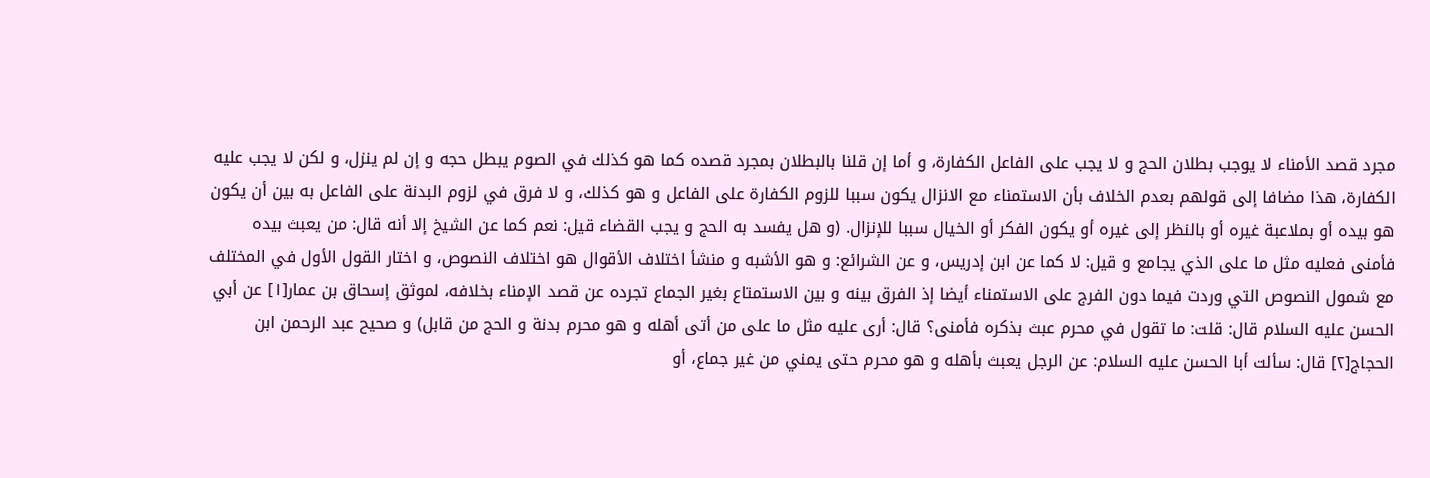مجرد قصد الأمناء لا يوجب بطلان الحج و لا يجب على الفاعل الكفارة، و أما إن قلنا بالبطلان بمجرد قصده كما هو كذلك في الصوم يبطل حجه و إن لم ينزل، و لكن لا يجب عليه الكفارة، هذا مضافا إلى قولهم بعدم الخلاف بأن الاستمناء مع الانزال يكون سببا للزوم الكفارة على الفاعل و هو كذلك، و لا فرق في لزوم البدنة على الفاعل به بين أن يكون هو بيده أو بملاعبة غيره أو بالنظر إلى غيره أو يكون الفكر أو الخيال سببا للإنزال. (و هل يفسد به الحج و يجب القضاء قيل: نعم كما عن الشيخ إلا أنه قال: من يعبث بيده فأمنى فعليه مثل ما على الذي يجامع و قيل: لا كما عن ابن إدريس، و عن الشرائع: و هو الأشبه و منشأ اختلاف الأقوال هو اختلاف النصوص، و اختار القول الأول في المختلف مع شمول النصوص التي وردت فيما دون الفرج على الاستمناء أيضا إذ الفرق بينه و بين الاستمتاع بغير الجماع تجرده عن قصد الإمناء بخلافه، لموثق إسحاق بن عمار[١] عن أبي الحسن عليه السلام قال: قلت: ما تقول في محرم عبث بذكره فأمنى؟ قال: أرى عليه مثل ما على من أتى أهله و هو محرم بدنة و الحج من قابل) و صحيح عبد الرحمن ابن الحجاج[٢] قال: سألت أبا الحسن عليه السلام: عن الرجل يعبث بأهله و هو محرم حتى يمني من غير جماع، أو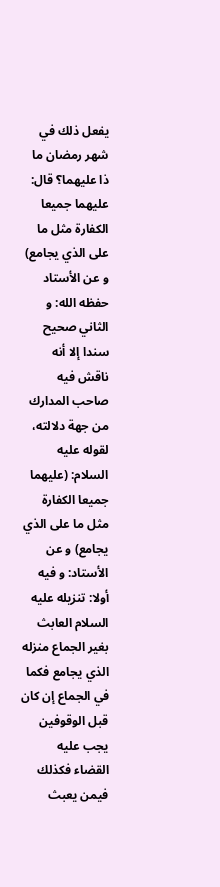يفعل ذلك في شهر رمضان ما ذا عليهما؟ قال: عليهما جميعا الكفارة مثل ما على الذي يجامع) و عن الأستاد حفظه الله: و الثاني صحيح سندا إلا أنه ناقش فيه صاحب المدارك من جهة دلالته، لقوله عليه السلام: (عليهما جميعا الكفارة مثل ما على الذي يجامع) و عن الأستاد: و فيه أولا: تنزيله عليه السلام العابث بغير الجماع منزله الذي يجامع فكما في الجماع إن كان قبل الوقوفين يجب عليه القضاء فكذلك فيمن يعبث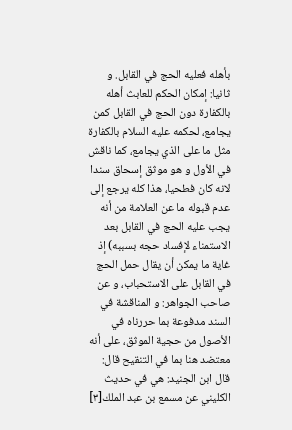بأهله فعليه الحج في القابل. و ثانيا: إمكان الحكم للعابث أهله بالكفارة دون الحج في القابل كمن يجامع، لحكمه عليه السلام بالكفارة مثل ما على الذي يجامع، كما ناقش في الأول و هو موثق إسحاق سندا لانه كان فطحيا، هذا كله يرجع إلى عدم قبوله ما عن العلامة من أنه يجب عليه الحج في القابل بعد الاستمناء لإفساد حجه بسببه) إذ غاية ما يمكن أن يقال حمل الحج في القابل على الاستحباب، و عن صاحب الجواهر: و المناقشة في السند مدفوعة بما حررناه في الأصول من حجية الموثق، على أنه معتضد هنا بما في التنقيح قال: قال ابن الجنيد: هي في حديث الكليني عن مسمع بن عبد الملك[٣]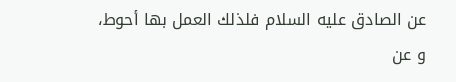عن الصادق عليه السلام فلذلك العمل بها أحوط، و عن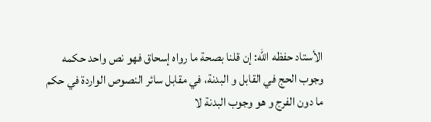الأستاد حفظه الله: إن قلنا بصحة ما رواه إسحاق فهو نص واحد حكمه وجوب الحج في القابل و البدنة، في مقابل سائر النصوص الواردة في حكم ما دون الفرج و هو وجوب البدنة لا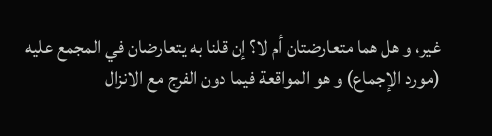غير، و هل هما متعارضتان أم لا؟ إن قلنا به يتعارضان في المجمع عليه (مورد الإجماع) و هو المواقعة فيما دون الفرج مع الانزال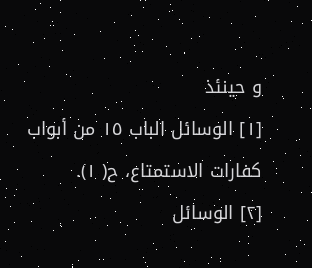و حينئذ
[١] الوسائل الباب ١٥ من أبواب كفارات الاستمتاع، ح( ١).
[٢] الوسائل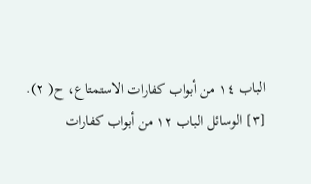الباب ١٤ من أبواب كفارات الاستمتاع، ح( ٢).
[٣] الوسائل الباب ١٢ من أبواب كفارات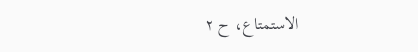الاستمتاع، ح ٢